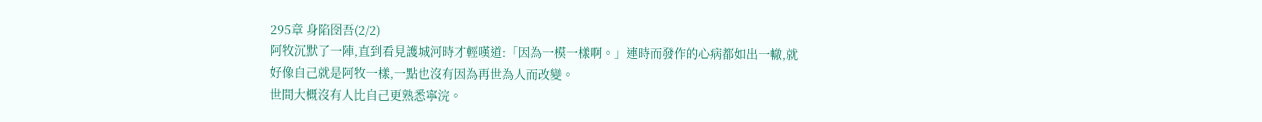295章 身陷囹吾(2/2)
阿牧沉默了一陣,直到看見護城河時才輕嘆道:「因為一模一樣啊。」連時而發作的心病都如出一轍,就好像自己就是阿牧一樣,一點也沒有因為再世為人而改變。
世間大概沒有人比自己更熟悉寧浣。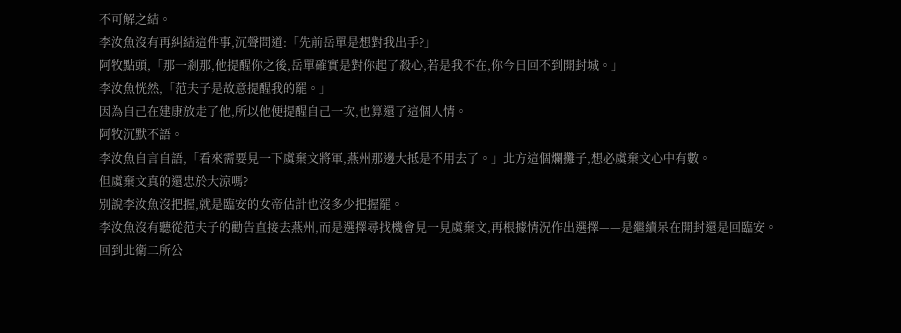不可解之結。
李汝魚沒有再糾結這件事,沉聲問道:「先前岳單是想對我出手?」
阿牧點頭,「那一剎那,他提醒你之後,岳單確實是對你起了殺心,若是我不在,你今日回不到開封城。」
李汝魚恍然,「范夫子是故意提醒我的罷。」
因為自己在建康放走了他,所以他便提醒自己一次,也算還了這個人情。
阿牧沉默不語。
李汝魚自言自語,「看來需要見一下虞棄文將軍,燕州那邊大抵是不用去了。」北方這個爛攤子,想必虞棄文心中有數。
但虞棄文真的還忠於大涼嗎?
別說李汝魚沒把握,就是臨安的女帝估計也沒多少把握罷。
李汝魚沒有聽從范夫子的勸告直接去燕州,而是選擇尋找機會見一見虞棄文,再根據情況作出選擇——是繼續呆在開封還是回臨安。
回到北衛二所公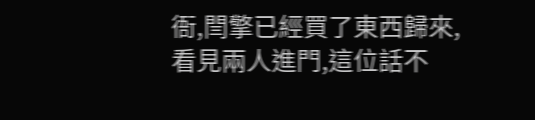衙,閆擎已經買了東西歸來,看見兩人進門,這位話不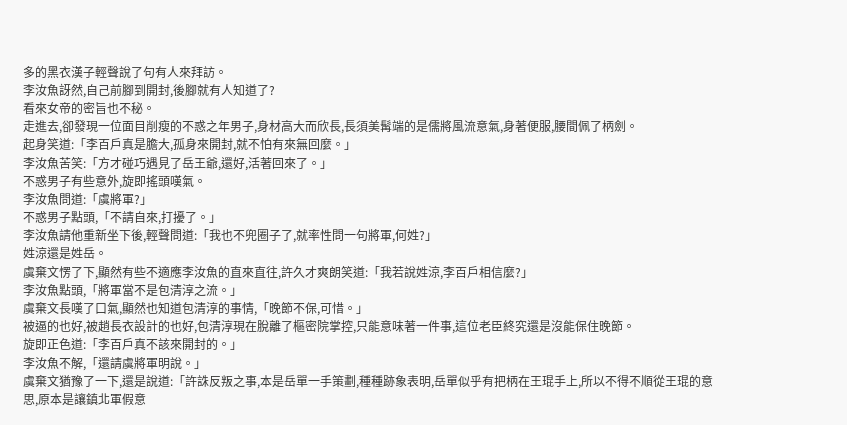多的黑衣漢子輕聲說了句有人來拜訪。
李汝魚訝然,自己前腳到開封,後腳就有人知道了?
看來女帝的密旨也不秘。
走進去,卻發現一位面目削瘦的不惑之年男子,身材高大而欣長,長須美髯端的是儒將風流意氣,身著便服,腰間佩了柄劍。
起身笑道:「李百戶真是膽大,孤身來開封,就不怕有來無回麼。」
李汝魚苦笑:「方才碰巧遇見了岳王爺,還好,活著回來了。」
不惑男子有些意外,旋即搖頭嘆氣。
李汝魚問道:「虞將軍?」
不惑男子點頭,「不請自來,打擾了。」
李汝魚請他重新坐下後,輕聲問道:「我也不兜圈子了,就率性問一句將軍,何姓?」
姓涼還是姓岳。
虞棄文愣了下,顯然有些不適應李汝魚的直來直往,許久才爽朗笑道:「我若說姓涼,李百戶相信麼?」
李汝魚點頭,「將軍當不是包清淳之流。」
虞棄文長嘆了口氣,顯然也知道包清淳的事情,「晚節不保,可惜。」
被逼的也好,被趙長衣設計的也好,包清淳現在脫離了樞密院掌控,只能意味著一件事,這位老臣終究還是沒能保住晚節。
旋即正色道:「李百戶真不該來開封的。」
李汝魚不解,「還請虞將軍明說。」
虞棄文猶豫了一下,還是說道:「許誅反叛之事,本是岳單一手策劃,種種跡象表明,岳單似乎有把柄在王琨手上,所以不得不順從王琨的意思,原本是讓鎮北軍假意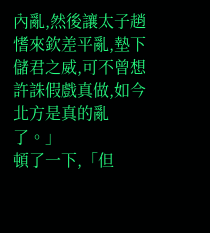內亂,然後讓太子趙愭來欽差平亂,墊下儲君之威,可不曾想許誅假戲真做,如今北方是真的亂了。」
頓了一下,「但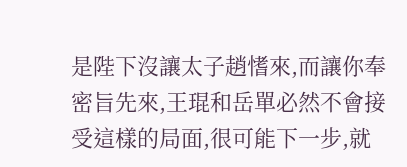是陛下沒讓太子趙愭來,而讓你奉密旨先來,王琨和岳單必然不會接受這樣的局面,很可能下一步,就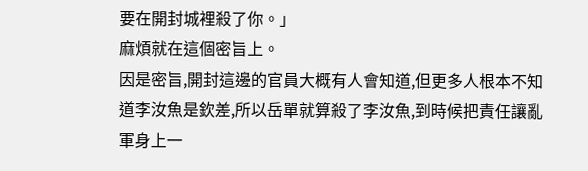要在開封城裡殺了你。」
麻煩就在這個密旨上。
因是密旨,開封這邊的官員大概有人會知道,但更多人根本不知道李汝魚是欽差,所以岳單就算殺了李汝魚,到時候把責任讓亂軍身上一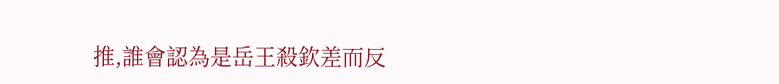推,誰會認為是岳王殺欽差而反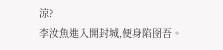涼?
李汝魚進入開封城,便身陷囹吾。